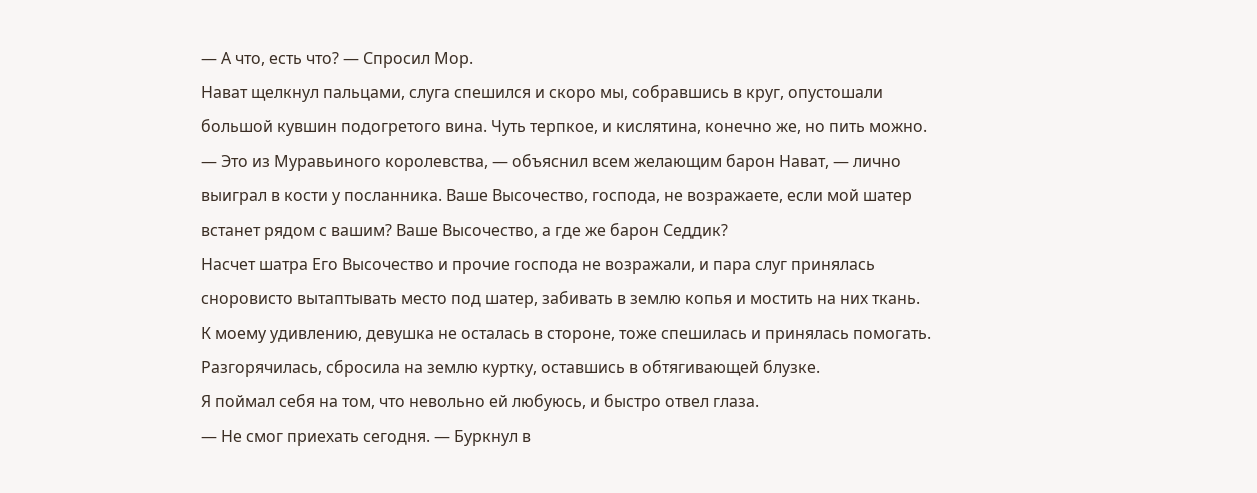— А что, есть что? — Спросил Мор.
Нават щелкнул пальцами, слуга спешился и скоро мы, собравшись в круг, опустошали большой кувшин подогретого вина. Чуть терпкое, и кислятина, конечно же, но пить можно.
— Это из Муравьиного королевства, — объяснил всем желающим барон Нават, — лично выиграл в кости у посланника. Ваше Высочество, господа, не возражаете, если мой шатер встанет рядом с вашим? Ваше Высочество, а где же барон Седдик?
Насчет шатра Его Высочество и прочие господа не возражали, и пара слуг принялась сноровисто вытаптывать место под шатер, забивать в землю копья и мостить на них ткань. К моему удивлению, девушка не осталась в стороне, тоже спешилась и принялась помогать. Разгорячилась, сбросила на землю куртку, оставшись в обтягивающей блузке.
Я поймал себя на том, что невольно ей любуюсь, и быстро отвел глаза.
— Не смог приехать сегодня. — Буркнул в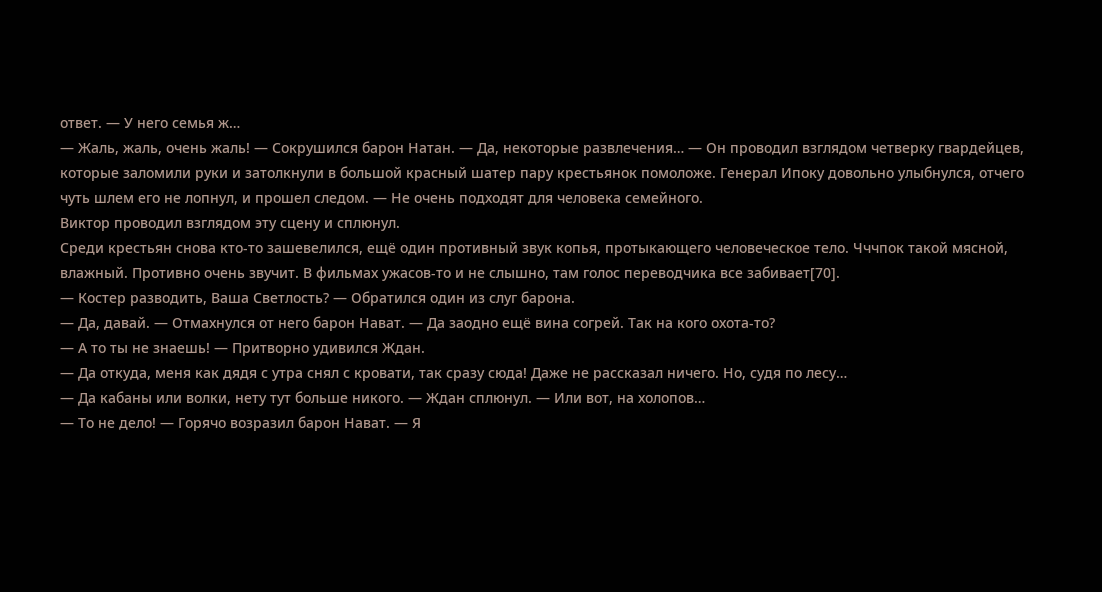ответ. — У него семья ж…
— Жаль, жаль, очень жаль! — Сокрушился барон Натан. — Да, некоторые развлечения… — Он проводил взглядом четверку гвардейцев, которые заломили руки и затолкнули в большой красный шатер пару крестьянок помоложе. Генерал Ипоку довольно улыбнулся, отчего чуть шлем его не лопнул, и прошел следом. — Не очень подходят для человека семейного.
Виктор проводил взглядом эту сцену и сплюнул.
Среди крестьян снова кто-то зашевелился, ещё один противный звук копья, протыкающего человеческое тело. Чччпок такой мясной, влажный. Противно очень звучит. В фильмах ужасов-то и не слышно, там голос переводчика все забивает[70].
— Костер разводить, Ваша Светлость? — Обратился один из слуг барона.
— Да, давай. — Отмахнулся от него барон Нават. — Да заодно ещё вина согрей. Так на кого охота-то?
— А то ты не знаешь! — Притворно удивился Ждан.
— Да откуда, меня как дядя с утра снял с кровати, так сразу сюда! Даже не рассказал ничего. Но, судя по лесу…
— Да кабаны или волки, нету тут больше никого. — Ждан сплюнул. — Или вот, на холопов…
— То не дело! — Горячо возразил барон Нават. — Я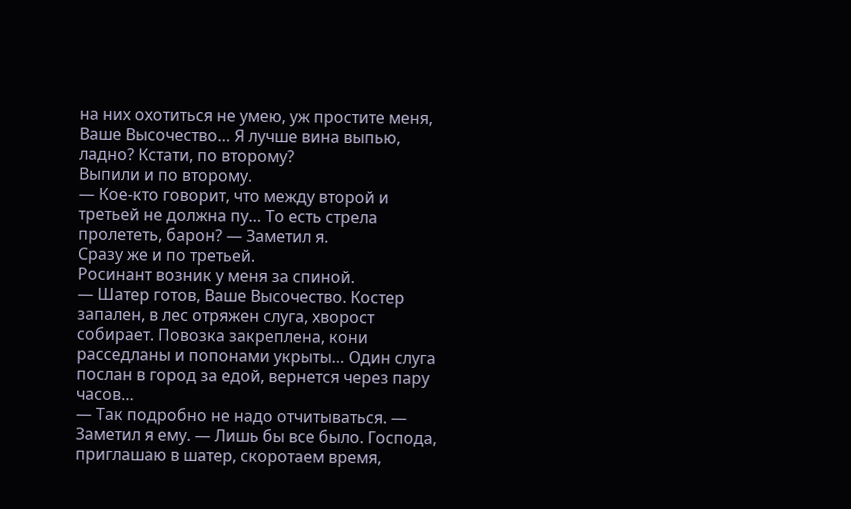на них охотиться не умею, уж простите меня, Ваше Высочество… Я лучше вина выпью, ладно? Кстати, по второму?
Выпили и по второму.
— Кое-кто говорит, что между второй и третьей не должна пу… То есть стрела пролететь, барон? — Заметил я.
Сразу же и по третьей.
Росинант возник у меня за спиной.
— Шатер готов, Ваше Высочество. Костер запален, в лес отряжен слуга, хворост собирает. Повозка закреплена, кони расседланы и попонами укрыты… Один слуга послан в город за едой, вернется через пару часов…
— Так подробно не надо отчитываться. — Заметил я ему. — Лишь бы все было. Господа, приглашаю в шатер, скоротаем время,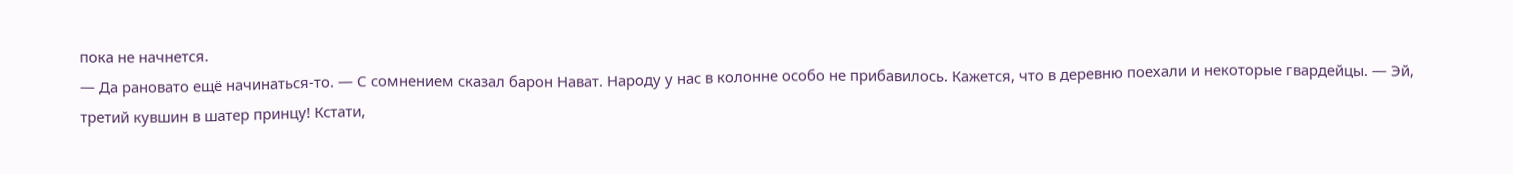пока не начнется.
— Да рановато ещё начинаться-то. — С сомнением сказал барон Нават. Народу у нас в колонне особо не прибавилось. Кажется, что в деревню поехали и некоторые гвардейцы. — Эй, третий кувшин в шатер принцу! Кстати,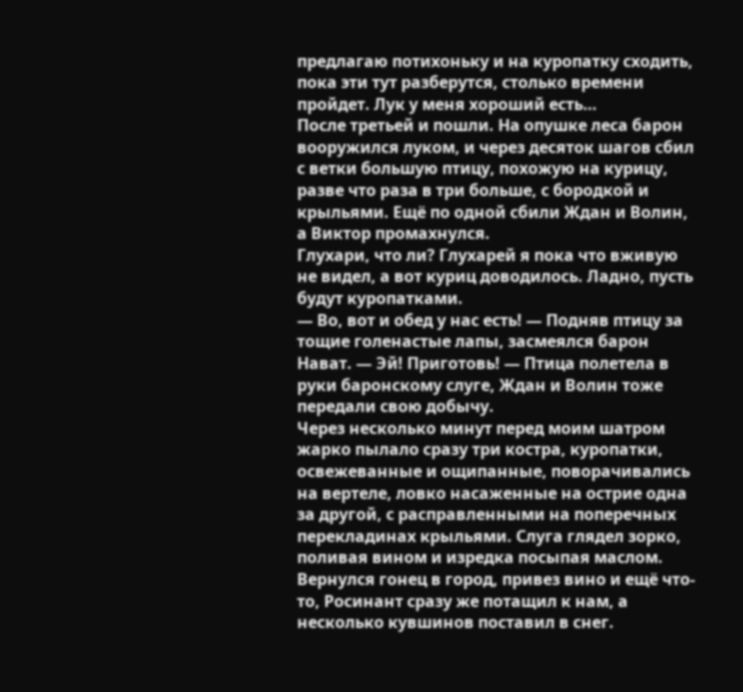предлагаю потихоньку и на куропатку сходить, пока эти тут разберутся, столько времени пройдет. Лук у меня хороший есть…
После третьей и пошли. На опушке леса барон вооружился луком, и через десяток шагов сбил с ветки большую птицу, похожую на курицу, разве что раза в три больше, с бородкой и крыльями. Ещё по одной сбили Ждан и Волин, а Виктор промахнулся.
Глухари, что ли? Глухарей я пока что вживую не видел, а вот куриц доводилось. Ладно, пусть будут куропатками.
— Во, вот и обед у нас есть! — Подняв птицу за тощие голенастые лапы, засмеялся барон Нават. — Эй! Приготовь! — Птица полетела в руки баронскому слуге, Ждан и Волин тоже передали свою добычу.
Через несколько минут перед моим шатром жарко пылало сразу три костра, куропатки, освежеванные и ощипанные, поворачивались на вертеле, ловко насаженные на острие одна за другой, с расправленными на поперечных перекладинах крыльями. Слуга глядел зорко, поливая вином и изредка посыпая маслом.
Вернулся гонец в город, привез вино и ещё что-то, Росинант сразу же потащил к нам, а несколько кувшинов поставил в снег.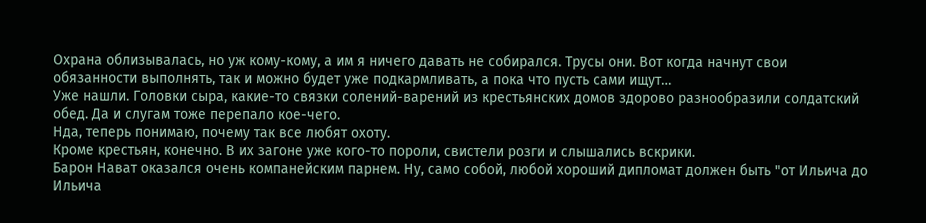Охрана облизывалась, но уж кому-кому, а им я ничего давать не собирался. Трусы они. Вот когда начнут свои обязанности выполнять, так и можно будет уже подкармливать, а пока что пусть сами ищут…
Уже нашли. Головки сыра, какие-то связки солений-варений из крестьянских домов здорово разнообразили солдатский обед. Да и слугам тоже перепало кое-чего.
Нда, теперь понимаю, почему так все любят охоту.
Кроме крестьян, конечно. В их загоне уже кого-то пороли, свистели розги и слышались вскрики.
Барон Нават оказался очень компанейским парнем. Ну, само собой, любой хороший дипломат должен быть "от Ильича до Ильича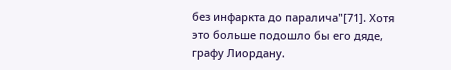без инфаркта до паралича"[71]. Хотя это больше подошло бы его дяде, графу Лиордану.